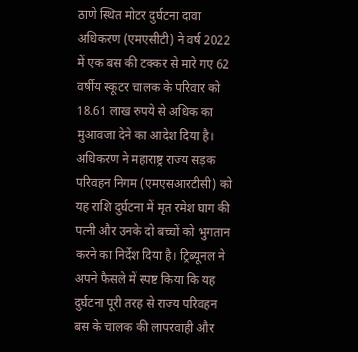ठाणे स्थित मोटर दुर्घटना दावा अधिकरण (एमएसीटी) ने वर्ष 2022 में एक बस की टक्कर से मारे गए 62 वर्षीय स्कूटर चालक के परिवार को 18.61 लाख रुपये से अधिक का मुआवजा देने का आदेश दिया है। अधिकरण ने महाराष्ट्र राज्य सड़क परिवहन निगम (एमएसआरटीसी) को यह राशि दुर्घटना में मृत रमेश घाग की पत्नी और उनके दो बच्चों को भुगतान करने का निर्देश दिया है। ट्रिब्यूनल ने अपने फैसले में स्पष्ट किया कि यह दुर्घटना पूरी तरह से राज्य परिवहन बस के चालक की लापरवाही और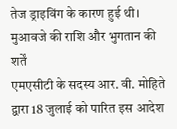तेज ड्राइविंग के कारण हुई थी।
मुआवजे की राशि और भुगतान की शर्तें
एमएसीटी के सदस्य आर. वी. मोहिते द्वारा 18 जुलाई को पारित इस आदेश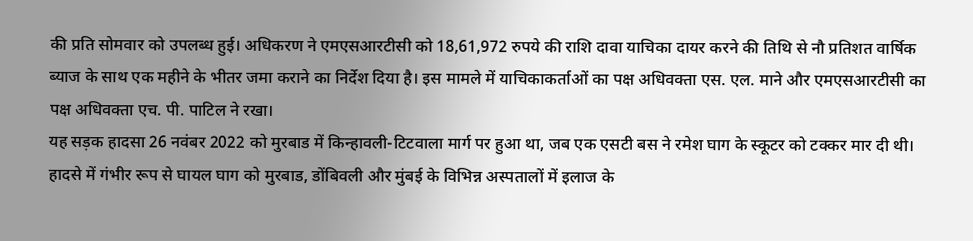की प्रति सोमवार को उपलब्ध हुई। अधिकरण ने एमएसआरटीसी को 18,61,972 रुपये की राशि दावा याचिका दायर करने की तिथि से नौ प्रतिशत वार्षिक ब्याज के साथ एक महीने के भीतर जमा कराने का निर्देश दिया है। इस मामले में याचिकाकर्ताओं का पक्ष अधिवक्ता एस. एल. माने और एमएसआरटीसी का पक्ष अधिवक्ता एच. पी. पाटिल ने रखा।
यह सड़क हादसा 26 नवंबर 2022 को मुरबाड में किन्हावली-टिटवाला मार्ग पर हुआ था, जब एक एसटी बस ने रमेश घाग के स्कूटर को टक्कर मार दी थी। हादसे में गंभीर रूप से घायल घाग को मुरबाड, डोंबिवली और मुंबई के विभिन्न अस्पतालों में इलाज के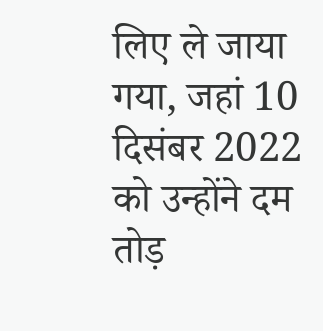लिए ले जाया गया, जहां 10 दिसंबर 2022 को उन्होंने दम तोड़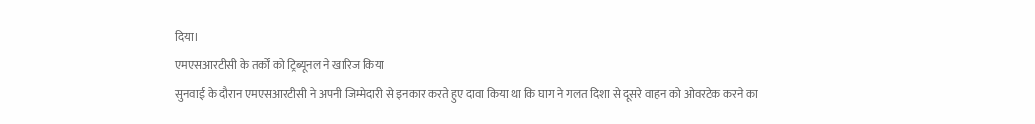दिया।
एमएसआरटीसी के तर्कों को ट्रिब्यूनल ने खारिज किया
सुनवाई के दौरान एमएसआरटीसी ने अपनी जिम्मेदारी से इनकार करते हुए दावा किया था कि घाग ने गलत दिशा से दूसरे वाहन को ओवरटेक करने का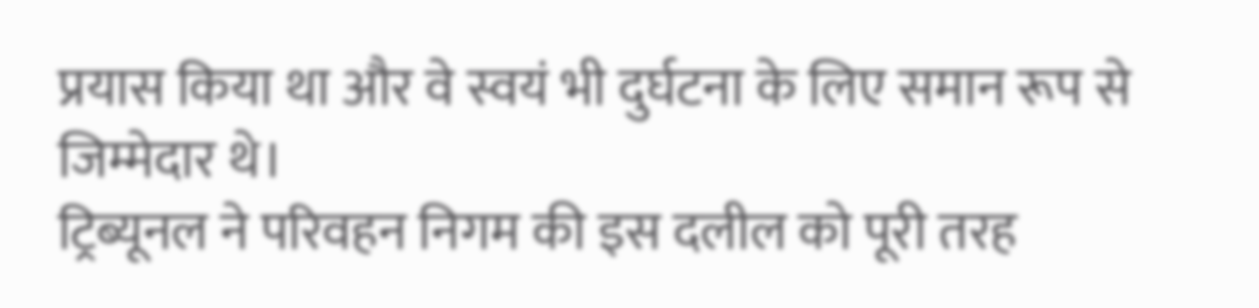प्रयास किया था और वे स्वयं भी दुर्घटना के लिए समान रूप से जिम्मेदार थे।
ट्रिब्यूनल ने परिवहन निगम की इस दलील को पूरी तरह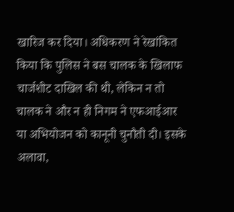खारिज कर दिया। अधिकरण ने रेखांकित किया कि पुलिस ने बस चालक के खिलाफ चार्जशीट दाखिल की थी, लेकिन न तो चालक ने और न ही निगम ने एफआईआर या अभियोजन को कानूनी चुनौती दी। इसके अलावा,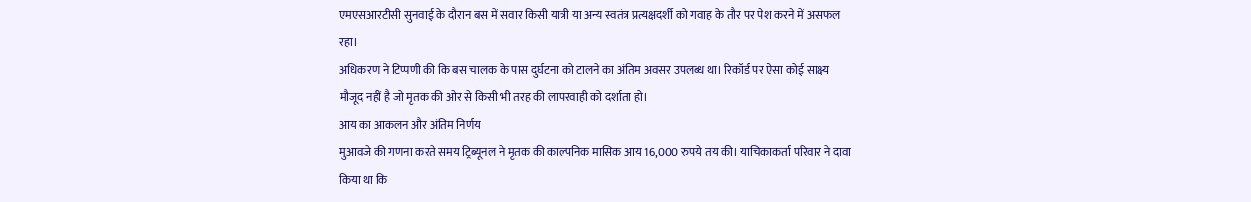एमएसआरटीसी सुनवाई के दौरान बस में सवार किसी यात्री या अन्य स्वतंत्र प्रत्यक्षदर्शी को गवाह के तौर पर पेश करने में असफल रहा।
अधिकरण ने टिप्पणी की कि बस चालक के पास दुर्घटना को टालने का अंतिम अवसर उपलब्ध था। रिकॉर्ड पर ऐसा कोई साक्ष्य मौजूद नहीं है जो मृतक की ओर से किसी भी तरह की लापरवाही को दर्शाता हो।
आय का आकलन और अंतिम निर्णय
मुआवजे की गणना करते समय ट्रिब्यूनल ने मृतक की काल्पनिक मासिक आय 16,000 रुपये तय की। याचिकाकर्ता परिवार ने दावा किया था कि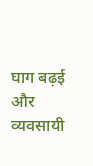घाग बढ़ई और व्यवसायी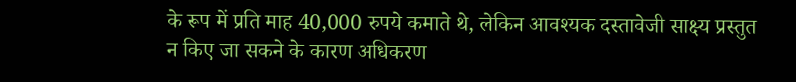के रूप में प्रति माह 40,000 रुपये कमाते थे, लेकिन आवश्यक दस्तावेजी साक्ष्य प्रस्तुत न किए जा सकने के कारण अधिकरण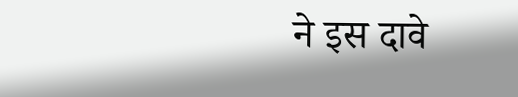ने इस दावे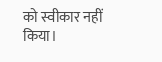को स्वीकार नहीं किया।